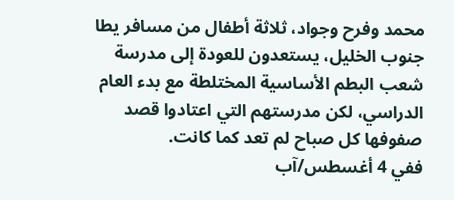محمد وفرح وجواد، ثلاثة أطفال من مسافر يطا جنوب الخليل، يستعدون للعودة إلى مدرسة شعب البطم الأساسية المختلطة مع بدء العام الدراسي، لكن مدرستهم التي اعتادوا قصد صفوفها كل صباح لم تعد كما كانت.
ففي 4 أغسطس/آب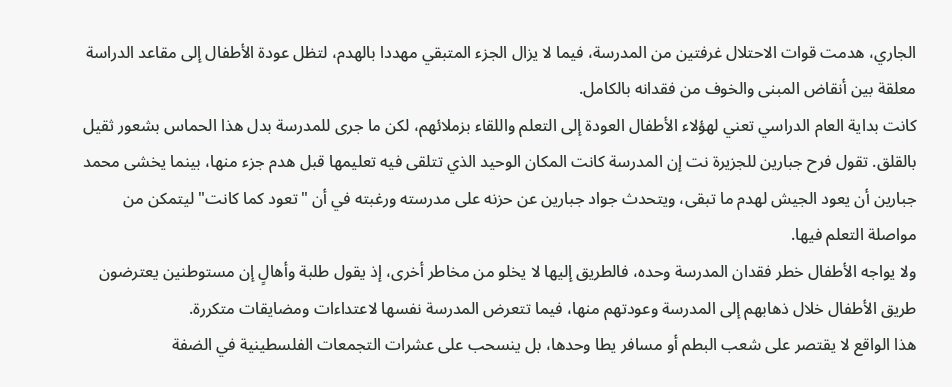الجاري، هدمت قوات الاحتلال غرفتين من المدرسة، فيما لا يزال الجزء المتبقي مهددا بالهدم، لتظل عودة الأطفال إلى مقاعد الدراسة معلقة بين أنقاض المبنى والخوف من فقدانه بالكامل.
كانت بداية العام الدراسي تعني لهؤلاء الأطفال العودة إلى التعلم واللقاء بزملائهم، لكن ما جرى للمدرسة بدل هذا الحماس بشعور ثقيل بالقلق. تقول فرح جبارين للجزيرة نت إن المدرسة كانت المكان الوحيد الذي تتلقى فيه تعليمها قبل هدم جزء منها، بينما يخشى محمد جبارين أن يعود الجيش لهدم ما تبقى، ويتحدث جواد جبارين عن حزنه على مدرسته ورغبته في أن "تعود كما كانت" ليتمكن من مواصلة التعلم فيها.
ولا يواجه الأطفال خطر فقدان المدرسة وحده، فالطريق إليها لا يخلو من مخاطر أخرى، إذ يقول طلبة وأهالٍ إن مستوطنين يعترضون طريق الأطفال خلال ذهابهم إلى المدرسة وعودتهم منها، فيما تتعرض المدرسة نفسها لاعتداءات ومضايقات متكررة.
هذا الواقع لا يقتصر على شعب البطم أو مسافر يطا وحدها، بل ينسحب على عشرات التجمعات الفلسطينية في الضفة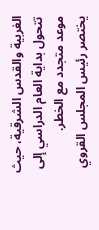الغربية والقدس الشرقية، حيث تتحول بداية العام الدراسي إلى موعد متجدد مع الخطر.
يختصر رئيس المجلس القروي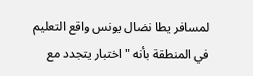لمسافر يطا نضال يونس واقع التعليم في المنطقة بأنه "اختبار يتجدد مع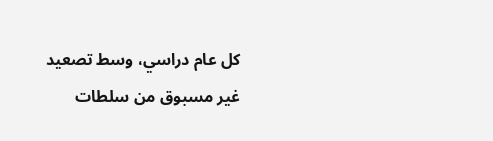كل عام دراسي، وسط تصعيد غير مسبوق من سلطات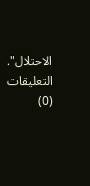الاحتلال".
التعليقات (0)